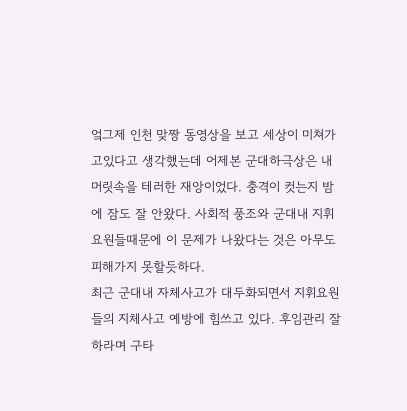엌그제 인천 맞짱 동영상을 보고 세상이 미쳐가고있다고 생각했는데 어제본 군대하극상은 내 머릿속을 테러한 재앙이었다. 충격이 컷는지 밤에 잠도 잘 안왔다. 사회적 풍조와 군대내 지휘요원들때문에 이 문제가 나왔다는 것은 아무도 피해가지 못할듯하다.
최근 군대내 자체사고가 대두화되면서 지휘요원들의 지체사고 예방에 힘쓰고 있다. 후임관리 잘하라며 구타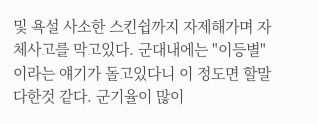및 욕설 사소한 스킨쉽까지 자제해가며 자체사고를 막고있다. 군대내에는 "이등별"이라는 얘기가 돌고있다니 이 정도면 할말 다한것 같다. 군기율이 많이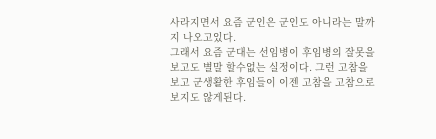사라지면서 요즘 군인은 군인도 아니라는 말까지 나오고있다.
그래서 요즘 군대는 선임병이 후임병의 잘못을 보고도 별말 할수없는 실정이다. 그런 고참을 보고 군생활한 후임들이 이젠 고참을 고참으로 보지도 않게된다.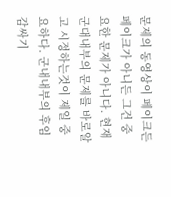문제의 동영상이 페이크든 페이크가 아니든 그건 중요한 문제가 아니다. 현재 군대내부의 문제를 바로알고 시정하는것이 제일 중요하다. 군내내부의 후임감싸기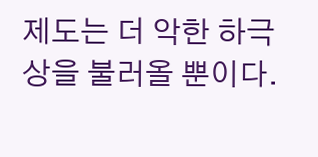제도는 더 악한 하극상을 불러올 뿐이다.